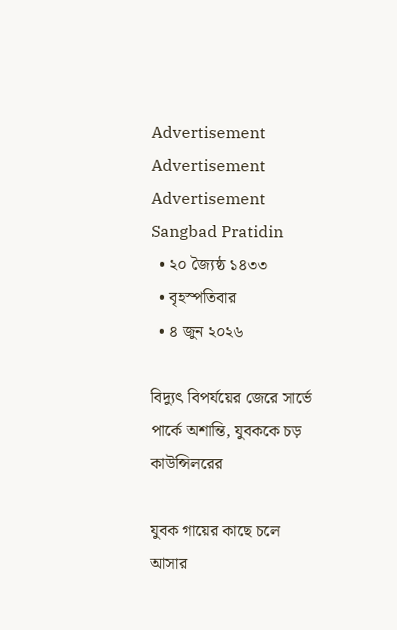Advertisement
Advertisement
Advertisement
Sangbad Pratidin
  • ২০ জ্যৈষ্ঠ ১৪৩৩
  • বৃহস্পতিবার
  • ৪ জুন ২০২৬

বিদ্যুৎ বিপর্যয়ের জেরে সার্ভে পার্কে অশান্তি, যুবককে চড় কাউন্সিলরের

যুবক গায়ের কাছে চলে আসার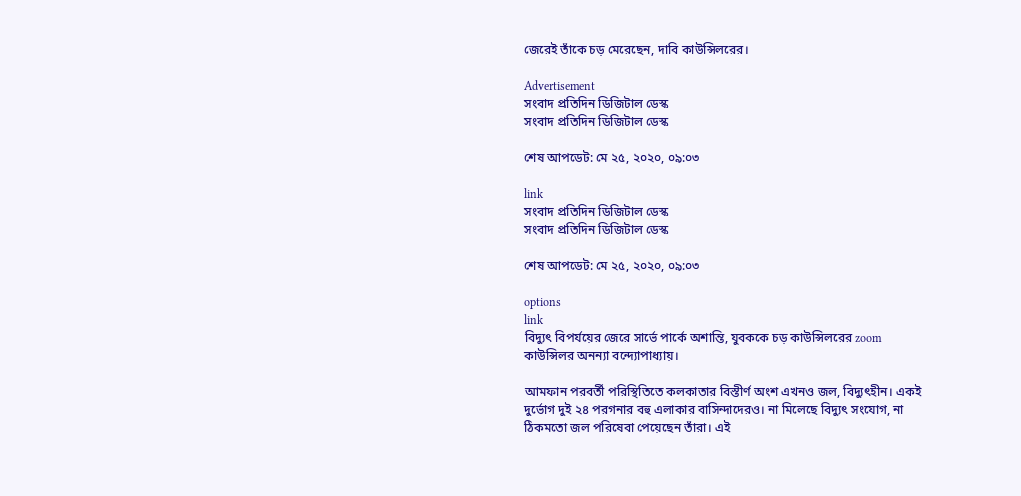জেরেই তাঁকে চড় মেরেছেন, দাবি কাউন্সিলরের।

Advertisement
সংবাদ প্রতিদিন ডিজিটাল ডেস্ক
সংবাদ প্রতিদিন ডিজিটাল ডেস্ক

শেষ আপডেট: মে ২৫, ২০২০, ০৯:০৩

link
সংবাদ প্রতিদিন ডিজিটাল ডেস্ক
সংবাদ প্রতিদিন ডিজিটাল ডেস্ক

শেষ আপডেট: মে ২৫, ২০২০, ০৯:০৩

options
link
বিদ্যুৎ বিপর্যয়ের জেরে সার্ভে পার্কে অশান্তি, যুবককে চড় কাউন্সিলরের zoom
কাউন্সিলর অনন্যা বন্দ্যোপাধ্যায়।

আমফান পরবর্তী পরিস্থিতিতে কলকাতার বিস্তীর্ণ অংশ এখনও জল, বিদ্যুৎহীন। একই দুর্ভোগ দুই ২৪ পরগনার বহু এলাকার বাসিন্দাদেরও। না মিলেছে বিদ্যুৎ সংযোগ, না ঠিকমতো জল পরিষেবা পেয়েছেন তাঁরা। এই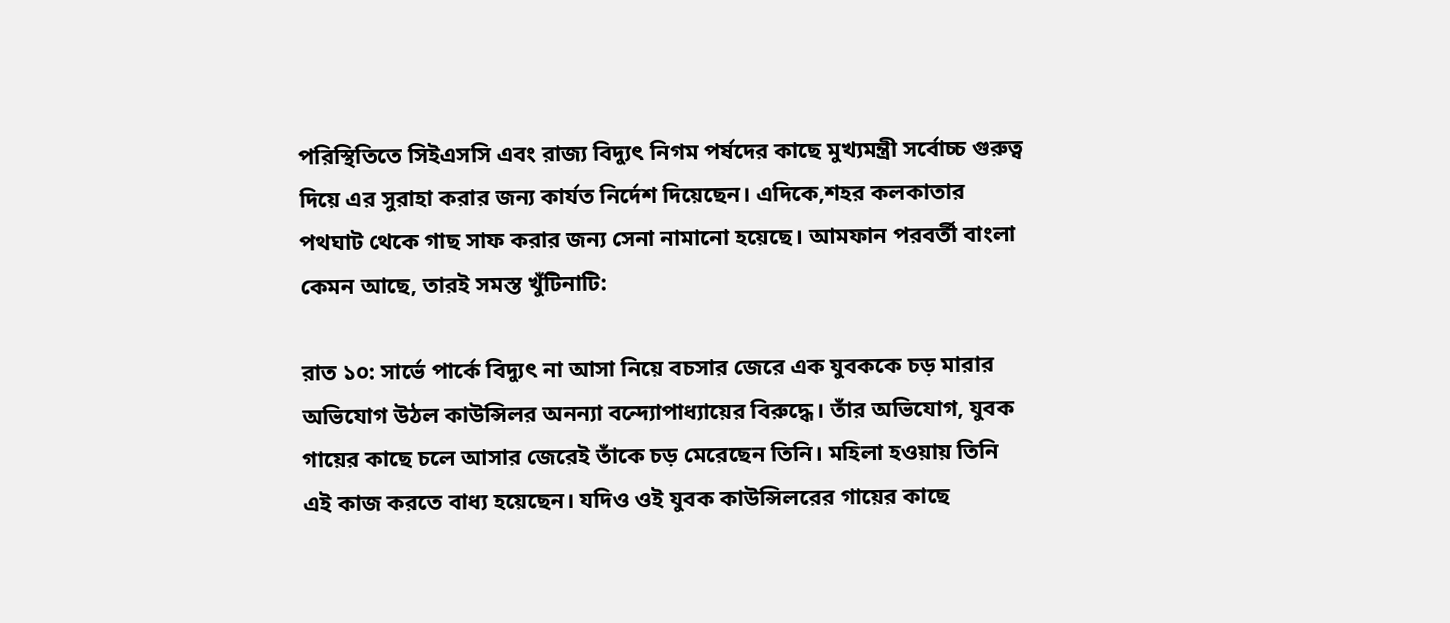পরিস্থিতিতে সিইএসসি এবং রাজ্য বিদ্যুৎ নিগম পর্ষদের কাছে মুখ্যমন্ত্রী সর্বোচ্চ গুরুত্ব দিয়ে এর সুরাহা করার জন্য কার্যত নির্দেশ দিয়েছেন। এদিকে,শহর কলকাতার পথঘাট থেকে গাছ সাফ করার জন্য সেনা নামানো হয়েছে। আমফান পরবর্তী বাংলা কেমন আছে, তারই সমস্ত খুঁটিনাটি:

রাত ১০: সার্ভে পার্কে বিদ্যুৎ না আসা নিয়ে বচসার জেরে এক যুবককে চড় মারার অভিযোগ উঠল কাউন্সিলর অনন্যা বন্দ্যোপাধ্যায়ের বিরুদ্ধে। তাঁর অভিযোগ, যুবক গায়ের কাছে চলে আসার জেরেই তাঁকে চড় মেরেছেন তিনি। মহিলা হওয়ায় তিনি এই কাজ করতে বাধ্য হয়েছেন। যদিও ওই যুবক কাউন্সিলরের গায়ের কাছে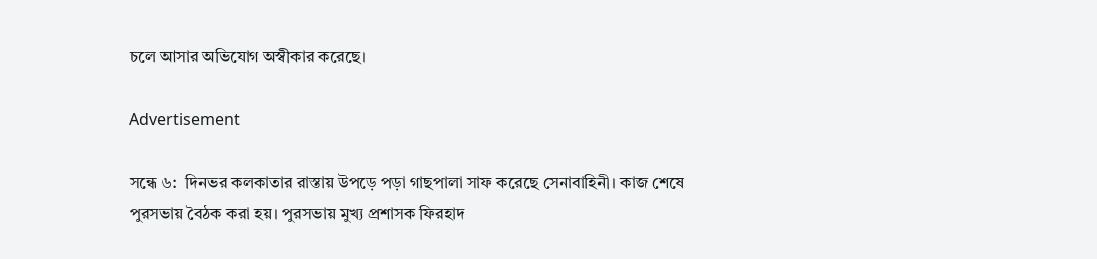চলে আসার অভিযোগ অস্বীকার করেছে।

Advertisement

সন্ধে ৬:  দিনভর কলকাতার রাস্তায় উপড়ে পড়া গাছপালা সাফ করেছে সেনাবাহিনী। কাজ শেষে পুরসভায় বৈঠক করা হয়। পুরসভায় মুখ্য প্রশাসক ফিরহাদ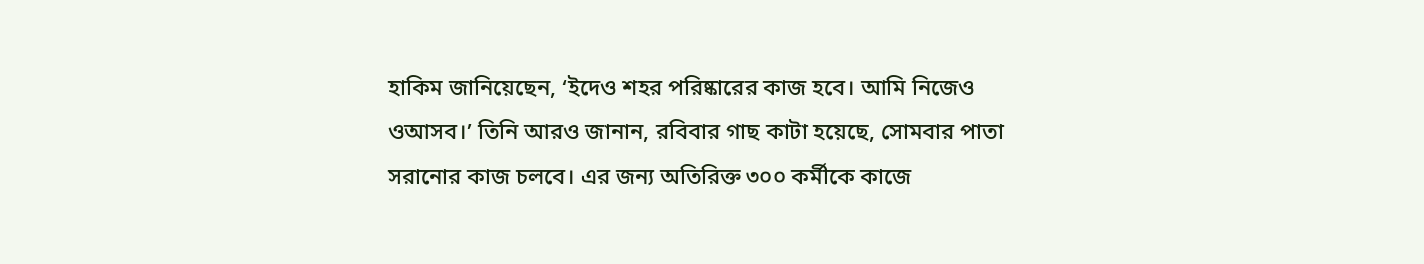হাকিম জানিয়েছেন, ‘ইদেও শহর পরিষ্কারের কাজ হবে। আমি নিজেও ওআসব।’ তিনি আরও জানান, রবিবার গাছ কাটা হয়েছে, সোমবার পাতা সরানোর কাজ চলবে। এর জন্য অতিরিক্ত ৩০০ কর্মীকে কাজে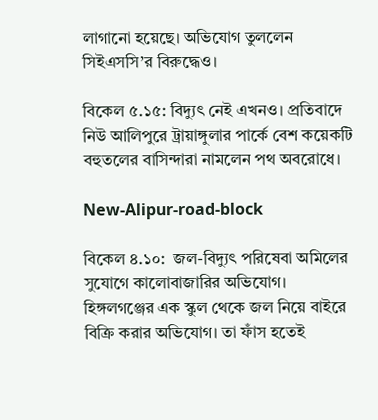লাগানো হয়েছে। অভিযোগ তুললেন সিইএসসি’র বিরুদ্ধেও।

বিকেল ৫.১৫: বিদ্যুৎ নেই এখনও। প্রতিবাদে নিউ আলিপুরে ট্রায়াঙ্গুলার পার্কে বেশ কয়েকটি বহুতলের বাসিন্দারা নামলেন পথ অবরোধে।

New-Alipur-road-block

বিকেল ৪.১০:  জল-বিদ্যুৎ পরিষেবা অমিলের সুযোগে কালোবাজারির অভিযোগ। হিঙ্গলগঞ্জের এক স্কুল থেকে জল নিয়ে বাইরে বিক্রি করার অভিযোগ। তা ফাঁস হতেই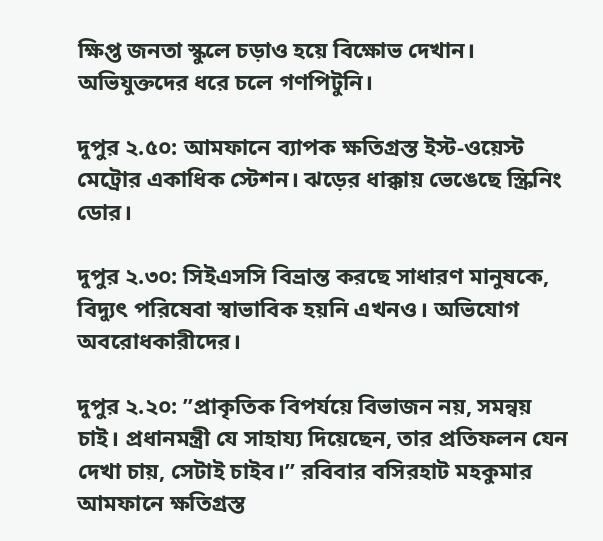ক্ষিপ্ত জনতা স্কুলে চড়াও হয়ে বিক্ষোভ দেখান। অভিযুক্তদের ধরে চলে গণপিটুনি।

দুপুর ২.৫০: আমফানে ব্যাপক ক্ষতিগ্রস্ত ইস্ট-ওয়েস্ট মেট্রোর একাধিক স্টেশন। ঝড়ের ধাক্কায় ভেঙেছে স্ক্রিনিং ডোর।

দুপুর ২.৩০: সিইএসসি বিভ্রান্ত করছে সাধারণ মানুষকে, বিদ্যুৎ পরিষেবা স্বাভাবিক হয়নি এখনও। অভিযোগ অবরোধকারীদের।

দুপুর ২.২০: ”প্রাকৃতিক বিপর্যয়ে বিভাজন নয়, সমন্বয় চাই। প্রধানমন্ত্রী যে সাহায্য দিয়েছেন, তার প্রতিফলন যেন দেখা চায়, সেটাই চাইব।” রবিবার বসিরহাট মহকুমার আমফানে ক্ষতিগ্রস্ত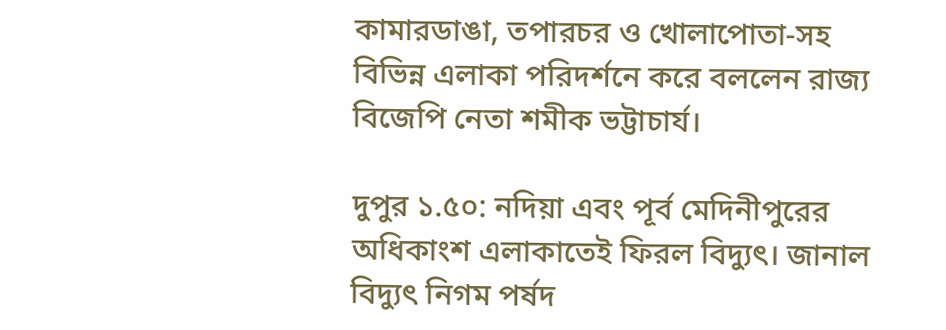কামারডাঙা, তপারচর ও খোলাপোতা-সহ বিভিন্ন এলাকা পরিদর্শনে করে বললেন রাজ‍্য বিজেপি নেতা শমীক ভট্টাচার্য।

দুপুর ১.৫০: নদিয়া এবং পূর্ব মেদিনীপুরের অধিকাংশ এলাকাতেই ফিরল বিদ্যুৎ। জানাল বিদ্যুৎ নিগম পর্ষদ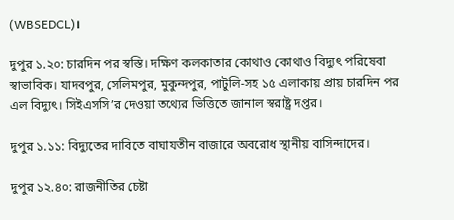(WBSEDCL)।

দুপুর ১.২০: চারদিন পর স্বস্তি। দক্ষিণ কলকাতার কোথাও কোথাও বিদ্যুৎ পরিষেবা স্বাভাবিক। যাদবপুর, সেলিমপুর, মুকুন্দপুর, পাটুলি-সহ ১৫ এলাকায় প্রায় চারদিন পর এল বিদ্যুৎ। সিইএসসি’র দেওয়া তথ্যের ভিত্তিতে জানাল স্বরাষ্ট্র দপ্তর।

দুপুর ১.১১: বিদ্যুতের দাবিতে বাঘাযতীন বাজারে অবরোধ স্থানীয় বাসিন্দাদের।

দুপুর ১২.৪০: রাজনীতির চেষ্টা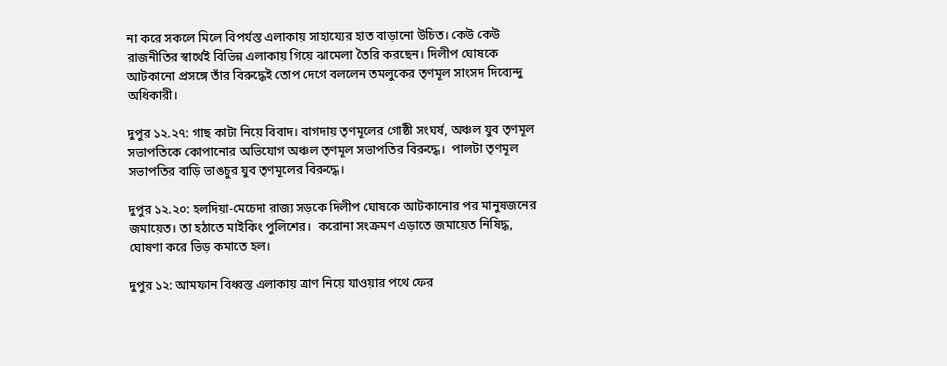না করে সকলে মিলে বিপর্যস্ত এলাকায় সাহায্যের হাত বাড়ানো উচিত। কেউ কেউ রাজনীতির স্বার্থেই বিভিন্ন এলাকায় গিয়ে ঝামেলা তৈরি করছেন। দিলীপ ঘোষকে আটকানো প্রসঙ্গে তাঁর বিরুদ্ধেই তোপ দেগে বললেন তমলুকের তৃণমূল সাংসদ দিব্যেন্দু অধিকারী।

দুপুর ১২.২৭: গাছ কাটা নিয়ে বিবাদ। বাগদায় তৃণমূলের গোষ্ঠী সংঘর্ষ, অঞ্চল যুব তৃণমূল সভাপতিকে কোপানোর অভিযোগ অঞ্চল তৃণমূল সভাপতির বিরুদ্ধে।  পালটা তৃণমূল সভাপতির বাড়ি ভাঙচুর যুব তৃণমূলের বিরুদ্ধে।

দুপুর ১২.২০: হলদিয়া-মেচেদা রাজ্য সড়কে দিলীপ ঘোষকে আটকানোর পর মানুষজনের জমায়েত। তা হঠাতে মাইকিং পুলিশের।  করোনা সংক্রমণ এড়াতে জমায়েত নিষিদ্ধ, ঘোষণা করে ভিড় কমাতে হল।

দুপুর ১২: আমফান বিধ্বস্ত এলাকায় ত্রাণ নিয়ে যাওয়ার পথে ফের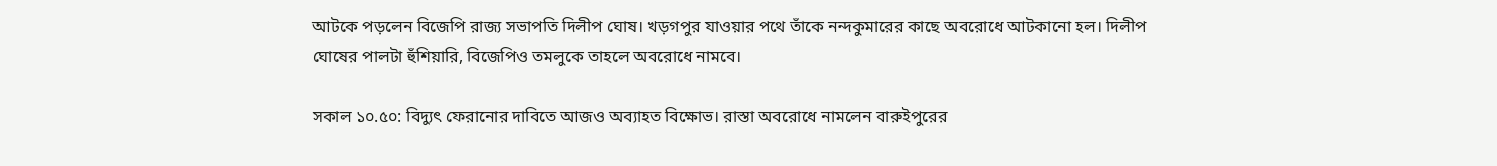আটকে পড়লেন বিজেপি রাজ্য সভাপতি দিলীপ ঘোষ। খড়গপুর যাওয়ার পথে তাঁকে নন্দকুমারের কাছে অবরোধে আটকানো হল। দিলীপ ঘোষের পালটা হুঁশিয়ারি, বিজেপিও তমলুকে তাহলে অবরোধে নামবে।

সকাল ১০.৫০: বিদ্যুৎ ফেরানোর দাবিতে আজও অব্যাহত বিক্ষোভ। রাস্তা অবরোধে নামলেন বারুইপুরের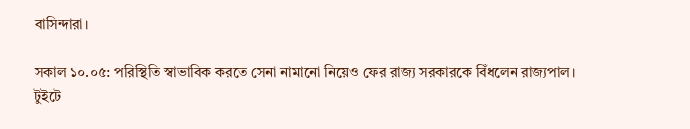বাসিন্দারা।

সকাল ১০.০৫: পরিস্থিতি স্বাভাবিক করতে সেনা নামানো নিয়েও ফের রাজ্য সরকারকে বিঁধলেন রাজ্যপাল। টুইটে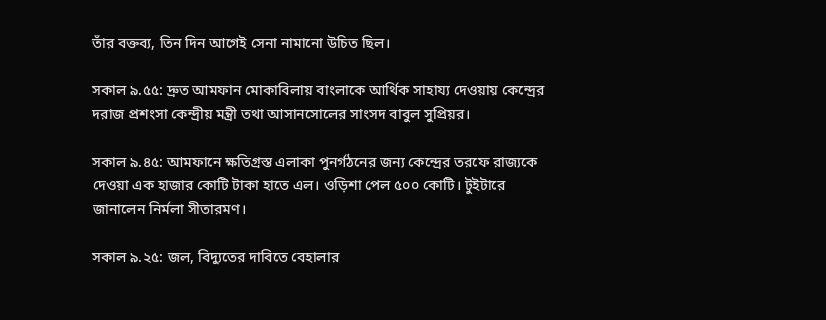তাঁর বক্তব্য, তিন দিন আগেই সেনা নামানো উচিত ছিল।

সকাল ৯.৫৫: দ্রুত আমফান মোকাবিলায় বাংলাকে আর্থিক সাহায্য দেওয়ায় কেন্দ্রের দরাজ প্রশংসা কেন্দ্রীয় মন্ত্রী তথা আসানসোলের সাংসদ বাবুল সুপ্রিয়র।

সকাল ৯.৪৫: আমফানে ক্ষতিগ্রস্ত এলাকা পুনর্গঠনের জন্য কেন্দ্রের তরফে রাজ্যকে দেওয়া এক হাজার কোটি টাকা হাতে এল। ওড়িশা পেল ৫০০ কোটি। টুইটারে জানালেন নির্মলা সীতারমণ।

সকাল ৯.২৫: জল, বিদ্যুতের দাবিতে বেহালার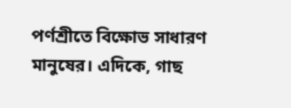পর্ণশ্রীতে বিক্ষোভ সাধারণ মানুষের। এদিকে, গাছ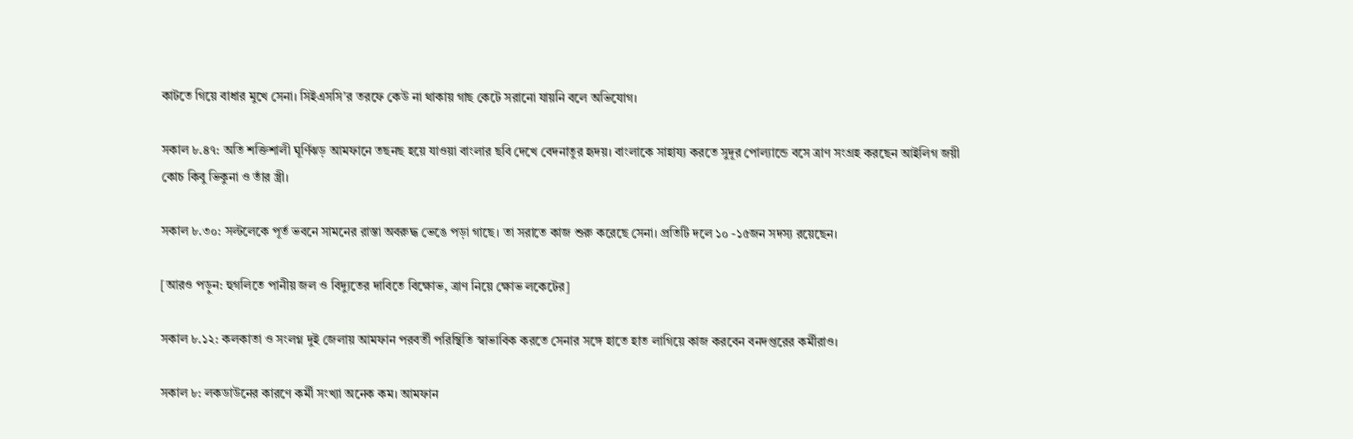কাটতে গিয়ে বাধার মুখে সেনা। সিইএসসি’র তরফে কেউ না থাকায় গাছ কেটে সরানো যায়নি বলে অভিযোগ।

সকাল ৮.৪৭: অতি শক্তিশালী ঘূর্ণিঝড় আমফানে তছনছ হয়ে যাওয়া বাংলার ছবি দেখে বেদনাতুর হৃদয়। বাংলাকে সাহায্য করতে সুদূর পোল্যান্ডে বসে ত্রাণ সংগ্রহ করছেন আইলিগ জয়ী কোচ কিবু ভিকুনা ও তাঁর স্ত্রী।

সকাল ৮.৩০: সল্টলেকে পূর্ত ভবনে সামনের রাস্তা অবরুদ্ধ ভেঙে পড়া গাছে। তা সরাতে কাজ শুরু করেছে সেনা। প্রতিটি দলে ১০ -১৫জন সদস্য রয়েছেন।

[আরও পড়ুন: হুগলিতে পানীয় জল ও বিদ্যুতের দাবিতে বিক্ষোভ, ত্রাণ নিয়ে ক্ষোভ লকেটের]

সকাল ৮.১২: কলকাতা ও সংলগ্ন দুই জেলায় আমফান পরবর্তী পরিস্থিতি স্বাভাবিক করতে সেনার সঙ্গে হাতে হাত লাগিয়ে কাজ করবেন বনদপ্তরের কর্মীরাও।

সকাল ৮: লকডাউনের কারণে কর্মী সংখ্যা অনেক কম। আমফান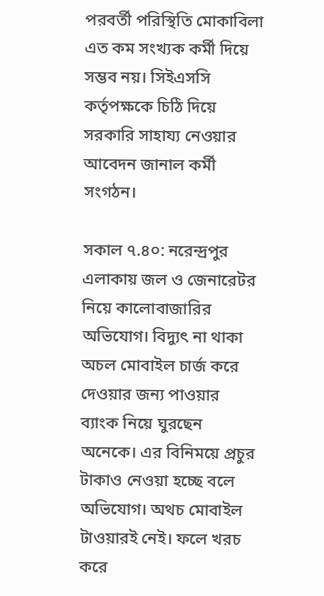পরবর্তী পরিস্থিতি মোকাবিলা এত কম সংখ্যক কর্মী দিয়ে সম্ভব নয়। সিইএসসি কর্তৃপক্ষকে চিঠি দিয়ে সরকারি সাহায্য নেওয়ার আবেদন জানাল কর্মী সংগঠন।

সকাল ৭.৪০: নরেন্দ্রপুর এলাকায় জল ও জেনারেটর নিয়ে কালোবাজারির অভিযোগ। বিদ্যুৎ না থাকা অচল মোবাইল চার্জ করে দেওয়ার জন্য পাওয়ার ব্যাংক নিয়ে ঘুরছেন অনেকে। এর বিনিময়ে প্রচুর টাকাও নেওয়া হচ্ছে বলে অভিযোগ। অথচ মোবাইল টাওয়ারই নেই। ফলে খরচ করে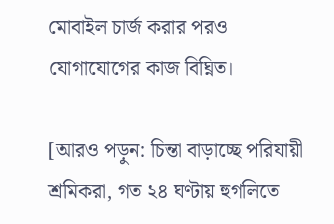মোবাইল চার্জ করার পরও যোগাযোগের কাজ বিঘ্নিত।

[আরও পড়ুন: চিন্তা বাড়াচ্ছে পরিযায়ী শ্রমিকরা, গত ২৪ ঘণ্টায় হুগলিতে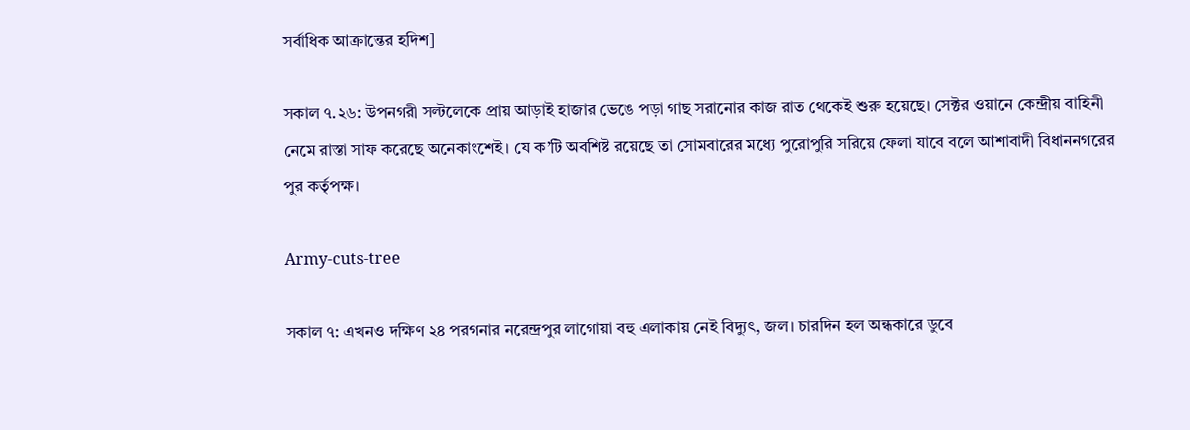সর্বাধিক আক্রান্তের হদিশ]

সকাল ৭.২৬: উপনগরী সল্টলেকে প্রায় আড়াই হাজার ভেঙে পড়া গাছ সরানোর কাজ রাত থেকেই শুরু হয়েছে। সেক্টর ওয়ানে কেন্দ্রীয় বাহিনী নেমে রাস্তা সাফ করেছে অনেকাংশেই। যে ক’টি অবশিষ্ট রয়েছে তা সোমবারের মধ্যে পুরোপুরি সরিয়ে ফেলা যাবে বলে আশাবাদী বিধাননগরের পুর কর্তৃপক্ষ।

Army-cuts-tree

সকাল ৭: এখনও দক্ষিণ ২৪ পরগনার নরেন্দ্রপুর লাগোয়া বহু এলাকায় নেই বিদ্যুৎ, জল। চারদিন হল অন্ধকারে ডুবে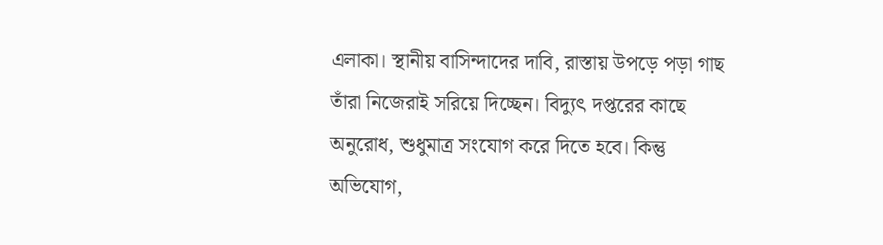এলাকা। স্থানীয় বাসিন্দাদের দাবি, রাস্তায় উপড়ে পড়া গাছ তাঁরা নিজেরাই সরিয়ে দিচ্ছেন। বিদ্যুৎ দপ্তরের কাছে অনুরোধ, শুধুমাত্র সংযোগ করে দিতে হবে। কিন্তু অভিযোগ,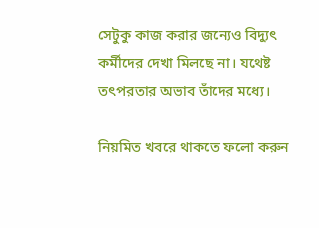সেটুকু কাজ করার জন্যেও বিদ্যুৎ কর্মীদের দেখা মিলছে না। যথেষ্ট তৎপরতার অভাব তাঁদের মধ্যে।

নিয়মিত খবরে থাকতে ফলো করুন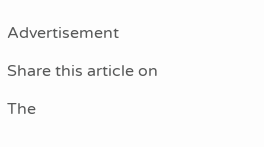Advertisement

Share this article on

The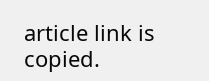article link is copied.